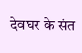देवघर के संत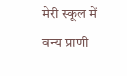मेरी स्कूल में वन्य प्राणी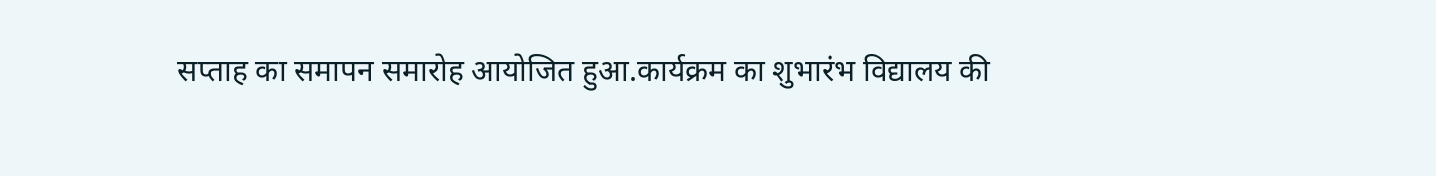सप्ताह का समापन समारोह आयोजित हुआ.कार्यक्रम का शुभारंभ विद्यालय की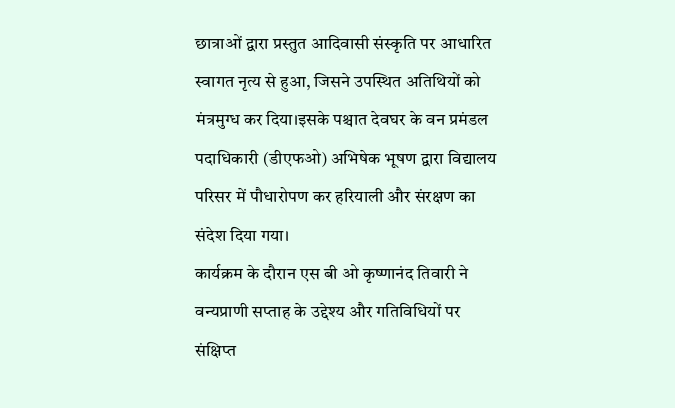छात्राओं द्वारा प्रस्तुत आदिवासी संस्कृति पर आधारित स्वागत नृत्य से हुआ, जिसने उपस्थित अतिथियों को मंत्रमुग्ध कर दिया।इसके पश्चात देवघर के वन प्रमंडल पदाधिकारी (डीएफओ) अभिषेक भूषण द्वारा विद्यालय परिसर में पौधारोपण कर हरियाली और संरक्षण का संदेश दिया गया।
कार्यक्रम के दौरान एस बी ओ कृष्णानंद तिवारी ने वन्यप्राणी सप्ताह के उद्देश्य और गतिविधियों पर संक्षिप्त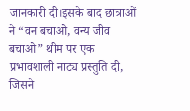जानकारी दी।इसके बाद छात्राओं ने “वन बचाओ, वन्य जीव बचाओ” थीम पर एक प्रभावशाली नाट्य प्रस्तुति दी, जिसने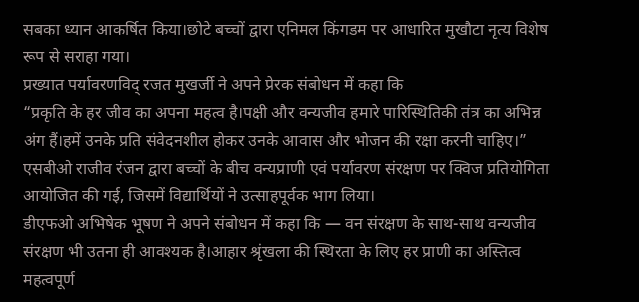सबका ध्यान आकर्षित किया।छोटे बच्चों द्वारा एनिमल किंगडम पर आधारित मुखौटा नृत्य विशेष रूप से सराहा गया।
प्रख्यात पर्यावरणविद् रजत मुखर्जी ने अपने प्रेरक संबोधन में कहा कि
“प्रकृति के हर जीव का अपना महत्व है।पक्षी और वन्यजीव हमारे पारिस्थितिकी तंत्र का अभिन्न अंग हैं।हमें उनके प्रति संवेदनशील होकर उनके आवास और भोजन की रक्षा करनी चाहिए।”
एसबीओ राजीव रंजन द्वारा बच्चों के बीच वन्यप्राणी एवं पर्यावरण संरक्षण पर क्विज प्रतियोगिता आयोजित की गई, जिसमें विद्यार्थियों ने उत्साहपूर्वक भाग लिया।
डीएफओ अभिषेक भूषण ने अपने संबोधन में कहा कि — वन संरक्षण के साथ-साथ वन्यजीव संरक्षण भी उतना ही आवश्यक है।आहार श्रृंखला की स्थिरता के लिए हर प्राणी का अस्तित्व महत्वपूर्ण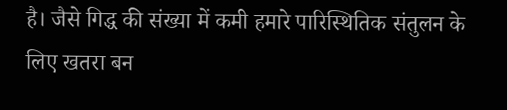है। जैसे गिद्ध की संख्या में कमी हमारे पारिस्थितिक संतुलन के लिए खतरा बन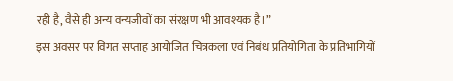रही है, वैसे ही अन्य वन्यजीवों का संरक्षण भी आवश्यक है।”
इस अवसर पर विगत सप्ताह आयोजित चित्रकला एवं निबंध प्रतियोगिता के प्रतिभागियों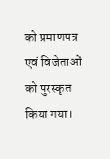को प्रमाणपत्र एवं विजेताओं को पुरस्कृत किया गया।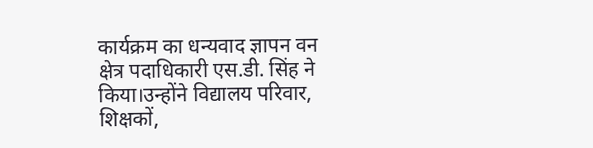कार्यक्रम का धन्यवाद ज्ञापन वन क्षेत्र पदाधिकारी एस.डी. सिंह ने किया।उन्होंने विद्यालय परिवार, शिक्षकों,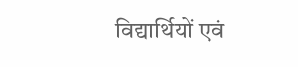विद्यार्थियों एवं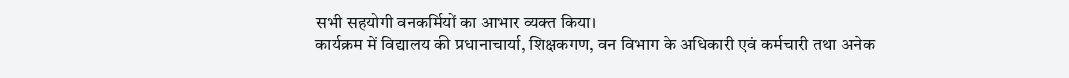सभी सहयोगी वनकर्मियों का आभार व्यक्त किया।
कार्यक्रम में विद्यालय की प्रधानाचार्या, शिक्षकगण, वन विभाग के अधिकारी एवं कर्मचारी तथा अनेक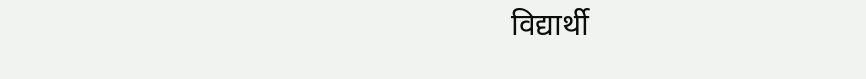विद्यार्थी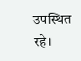उपस्थित रहे।